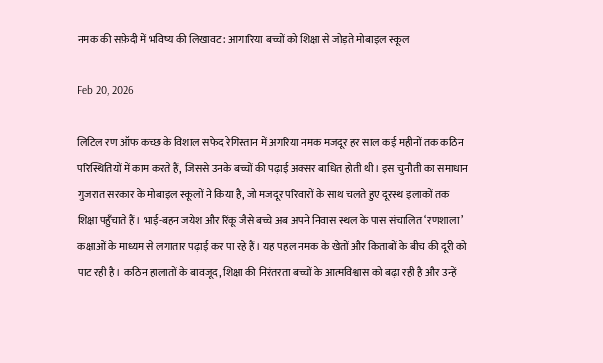नमक की सफ़ेदी में भविष्य की लिखावट: आगारिया बच्चों को शिक्षा से जोड़ते मोबाइल स्कूल

Feb 20, 2026

लिटिल रण ऑफ कच्छ के विशाल सफेद रेगिस्तान में अगरिया नमक मजदूर हर साल कई महीनों तक कठिन परिस्थितियों में काम करते हैं, जिससे उनके बच्चों की पढ़ाई अक्सर बाधित होती थी। इस चुनौती का समाधान गुजरात सरकार के मोबाइल स्कूलों ने किया है, जो मजदूर परिवारों के साथ चलते हुए दूरस्थ इलाकों तक शिक्षा पहुँचाते हैं। भाई-बहन जयेश और रिंकू जैसे बच्चे अब अपने निवास स्थल के पास संचालित ‘रणशाला’ कक्षाओं के माध्यम से लगातार पढ़ाई कर पा रहे हैं। यह पहल नमक के खेतों और किताबों के बीच की दूरी को पाट रही है। कठिन हालातों के बावजूद, शिक्षा की निरंतरता बच्चों के आत्मविश्वास को बढ़ा रही है और उन्हें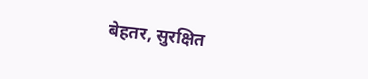बेहतर, सुरक्षित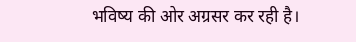भविष्य की ओर अग्रसर कर रही है।